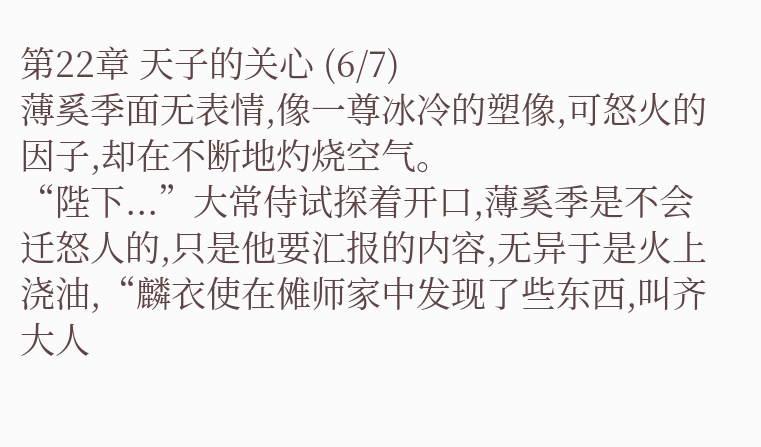第22章 天子的关心 (6/7)
薄奚季面无表情,像一尊冰冷的塑像,可怒火的因子,却在不断地灼烧空气。
“陛下...”大常侍试探着开口,薄奚季是不会迁怒人的,只是他要汇报的内容,无异于是火上浇油,“麟衣使在傩师家中发现了些东西,叫齐大人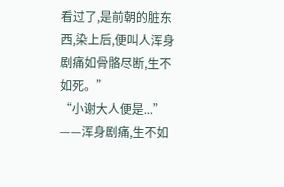看过了,是前朝的脏东西,染上后,便叫人浑身剧痛如骨骼尽断,生不如死。”
“小谢大人便是...”
——浑身剧痛,生不如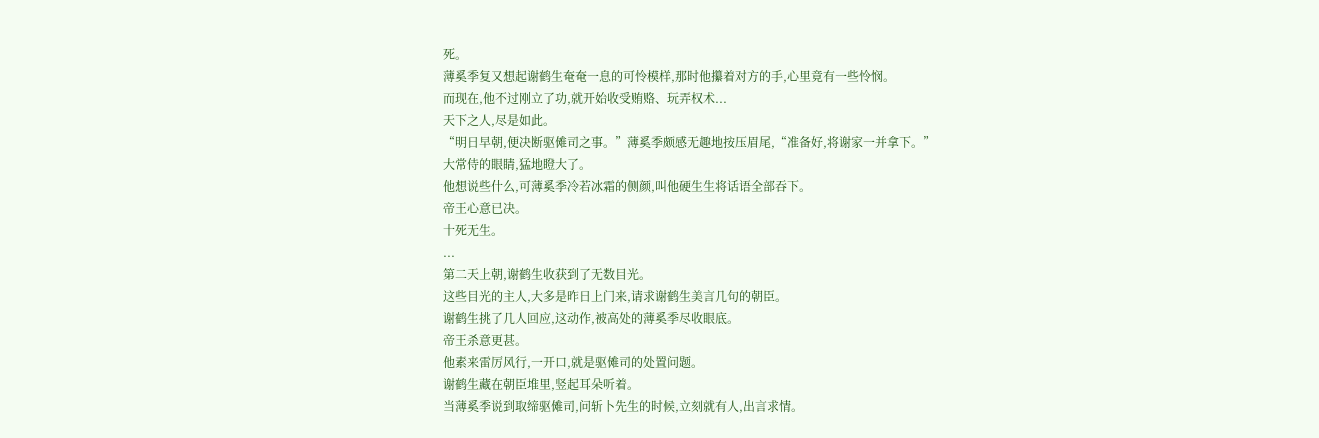死。
薄奚季复又想起谢鹤生奄奄一息的可怜模样,那时他攥着对方的手,心里竟有一些怜悯。
而现在,他不过刚立了功,就开始收受贿赂、玩弄权术...
天下之人,尽是如此。
“明日早朝,便决断驱傩司之事。”薄奚季颇感无趣地按压眉尾,“准备好,将谢家一并拿下。”
大常侍的眼睛,猛地瞪大了。
他想说些什么,可薄奚季冷若冰霜的侧颜,叫他硬生生将话语全部吞下。
帝王心意已决。
十死无生。
...
第二天上朝,谢鹤生收获到了无数目光。
这些目光的主人,大多是昨日上门来,请求谢鹤生美言几句的朝臣。
谢鹤生挑了几人回应,这动作,被高处的薄奚季尽收眼底。
帝王杀意更甚。
他素来雷厉风行,一开口,就是驱傩司的处置问题。
谢鹤生藏在朝臣堆里,竖起耳朵听着。
当薄奚季说到取缔驱傩司,问斩卜先生的时候,立刻就有人,出言求情。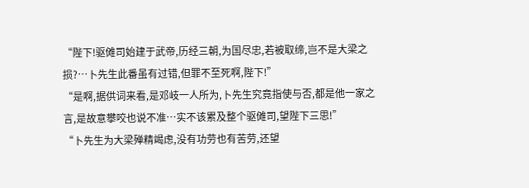“陛下!驱傩司始建于武帝,历经三朝,为国尽忠,若被取缔,岂不是大梁之损?…卜先生此番虽有过错,但罪不至死啊,陛下!”
“是啊,据供词来看,是邓岐一人所为,卜先生究竟指使与否,都是他一家之言,是故意攀咬也说不准…实不该累及整个驱傩司,望陛下三思!”
“卜先生为大梁殚精竭虑,没有功劳也有苦劳,还望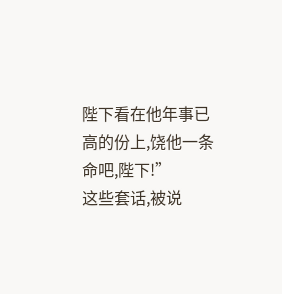陛下看在他年事已高的份上,饶他一条命吧,陛下!”
这些套话,被说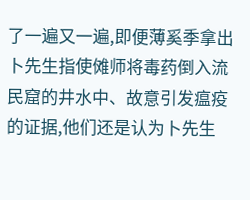了一遍又一遍,即便薄奚季拿出卜先生指使傩师将毒药倒入流民窟的井水中、故意引发瘟疫的证据,他们还是认为卜先生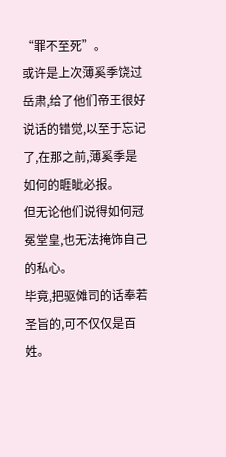“罪不至死”。
或许是上次薄奚季饶过岳肃,给了他们帝王很好说话的错觉,以至于忘记了,在那之前,薄奚季是如何的睚眦必报。
但无论他们说得如何冠冕堂皇,也无法掩饰自己的私心。
毕竟,把驱傩司的话奉若圣旨的,可不仅仅是百姓。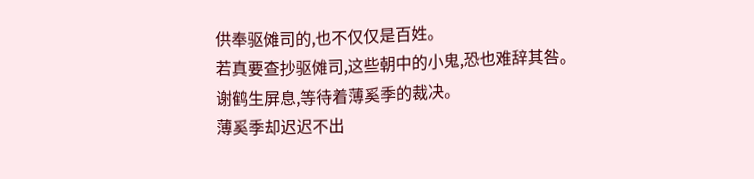供奉驱傩司的,也不仅仅是百姓。
若真要查抄驱傩司,这些朝中的小鬼,恐也难辞其咎。
谢鹤生屏息,等待着薄奚季的裁决。
薄奚季却迟迟不出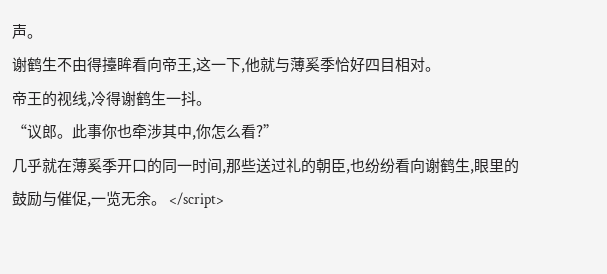声。
谢鹤生不由得擡眸看向帝王,这一下,他就与薄奚季恰好四目相对。
帝王的视线,冷得谢鹤生一抖。
“议郎。此事你也牵涉其中,你怎么看?”
几乎就在薄奚季开口的同一时间,那些送过礼的朝臣,也纷纷看向谢鹤生,眼里的鼓励与催促,一览无余。 </script>